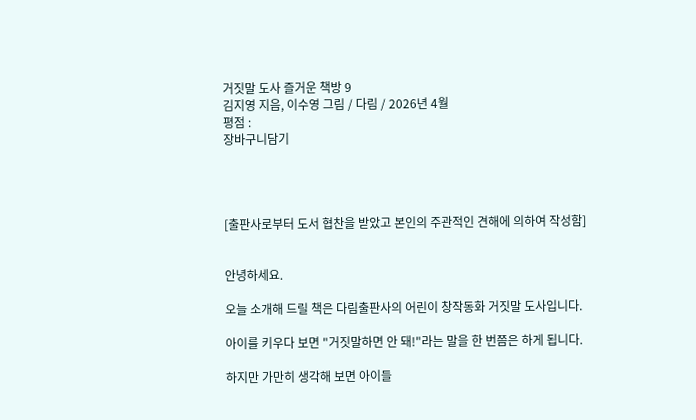거짓말 도사 즐거운 책방 9
김지영 지음, 이수영 그림 / 다림 / 2026년 4월
평점 :
장바구니담기




[출판사로부터 도서 협찬을 받았고 본인의 주관적인 견해에 의하여 작성함]


안녕하세요.

오늘 소개해 드릴 책은 다림출판사의 어린이 창작동화 거짓말 도사입니다.

아이를 키우다 보면 "거짓말하면 안 돼!"라는 말을 한 번쯤은 하게 됩니다.

하지만 가만히 생각해 보면 아이들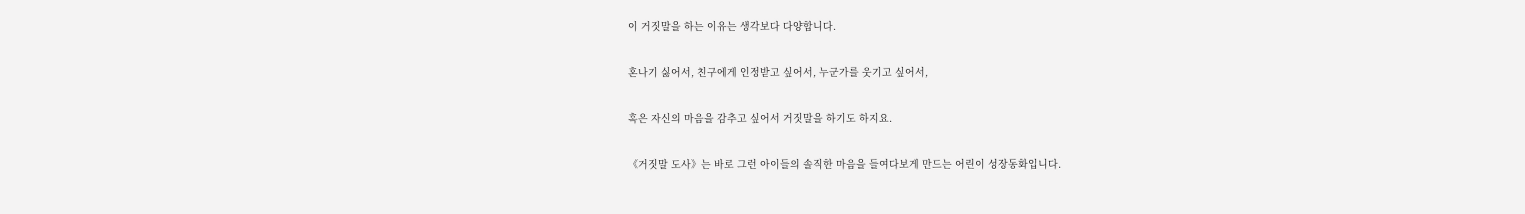이 거짓말을 하는 이유는 생각보다 다양합니다.

혼나기 싫어서, 친구에게 인정받고 싶어서, 누군가를 웃기고 싶어서,

혹은 자신의 마음을 감추고 싶어서 거짓말을 하기도 하지요.

《거짓말 도사》는 바로 그런 아이들의 솔직한 마음을 들여다보게 만드는 어린이 성장동화입니다.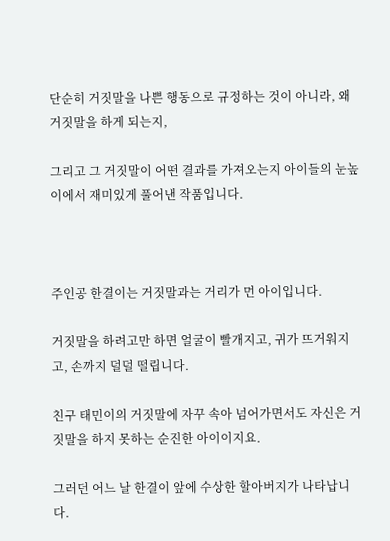단순히 거짓말을 나쁜 행동으로 규정하는 것이 아니라, 왜 거짓말을 하게 되는지,

그리고 그 거짓말이 어떤 결과를 가져오는지 아이들의 눈높이에서 재미있게 풀어낸 작품입니다.



주인공 한결이는 거짓말과는 거리가 먼 아이입니다.

거짓말을 하려고만 하면 얼굴이 빨개지고, 귀가 뜨거워지고, 손까지 덜덜 떨립니다.

친구 태민이의 거짓말에 자꾸 속아 넘어가면서도 자신은 거짓말을 하지 못하는 순진한 아이이지요.

그러던 어느 날 한결이 앞에 수상한 할아버지가 나타납니다.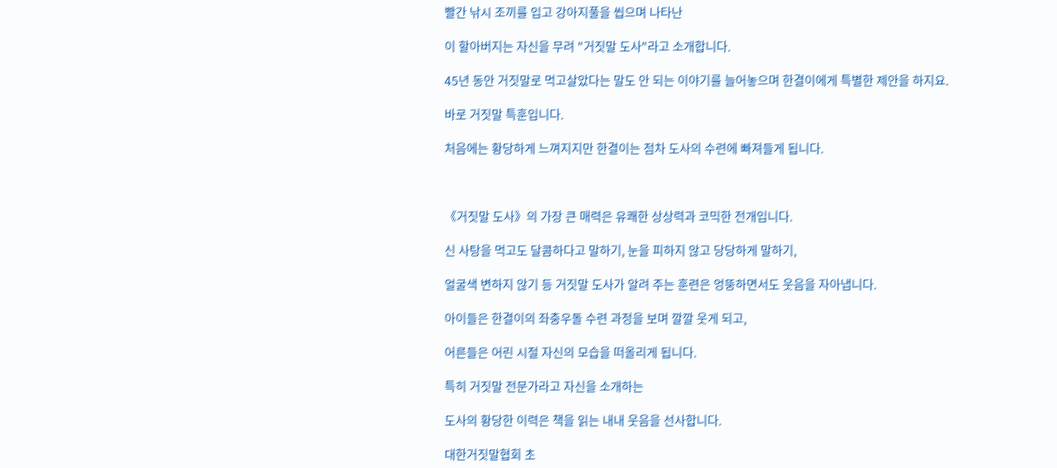빨간 낚시 조끼를 입고 강아지풀을 씹으며 나타난

이 할아버지는 자신을 무려 "거짓말 도사"라고 소개합니다.

45년 동안 거짓말로 먹고살았다는 말도 안 되는 이야기를 늘어놓으며 한결이에게 특별한 제안을 하지요.

바로 거짓말 특훈입니다.

처음에는 황당하게 느껴지지만 한결이는 점차 도사의 수련에 빠져들게 됩니다.



《거짓말 도사》의 가장 큰 매력은 유쾌한 상상력과 코믹한 전개입니다.

신 사탕을 먹고도 달콤하다고 말하기, 눈을 피하지 않고 당당하게 말하기,

얼굴색 변하지 않기 등 거짓말 도사가 알려 주는 훈련은 엉뚱하면서도 웃음을 자아냅니다.

아이들은 한결이의 좌충우돌 수련 과정을 보며 깔깔 웃게 되고,

어른들은 어린 시절 자신의 모습을 떠올리게 됩니다.

특히 거짓말 전문가라고 자신을 소개하는

도사의 황당한 이력은 책을 읽는 내내 웃음을 선사합니다.

대한거짓말협회 초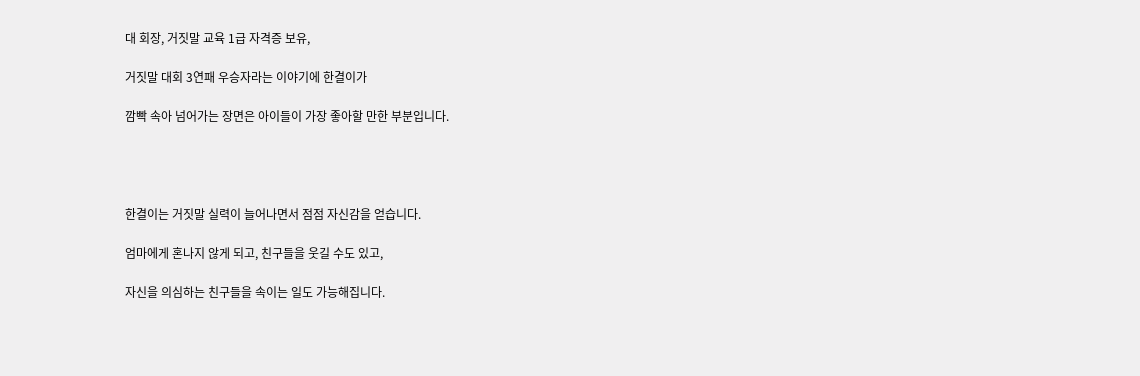대 회장, 거짓말 교육 1급 자격증 보유,

거짓말 대회 3연패 우승자라는 이야기에 한결이가

깜빡 속아 넘어가는 장면은 아이들이 가장 좋아할 만한 부분입니다.




한결이는 거짓말 실력이 늘어나면서 점점 자신감을 얻습니다.

엄마에게 혼나지 않게 되고, 친구들을 웃길 수도 있고,

자신을 의심하는 친구들을 속이는 일도 가능해집니다.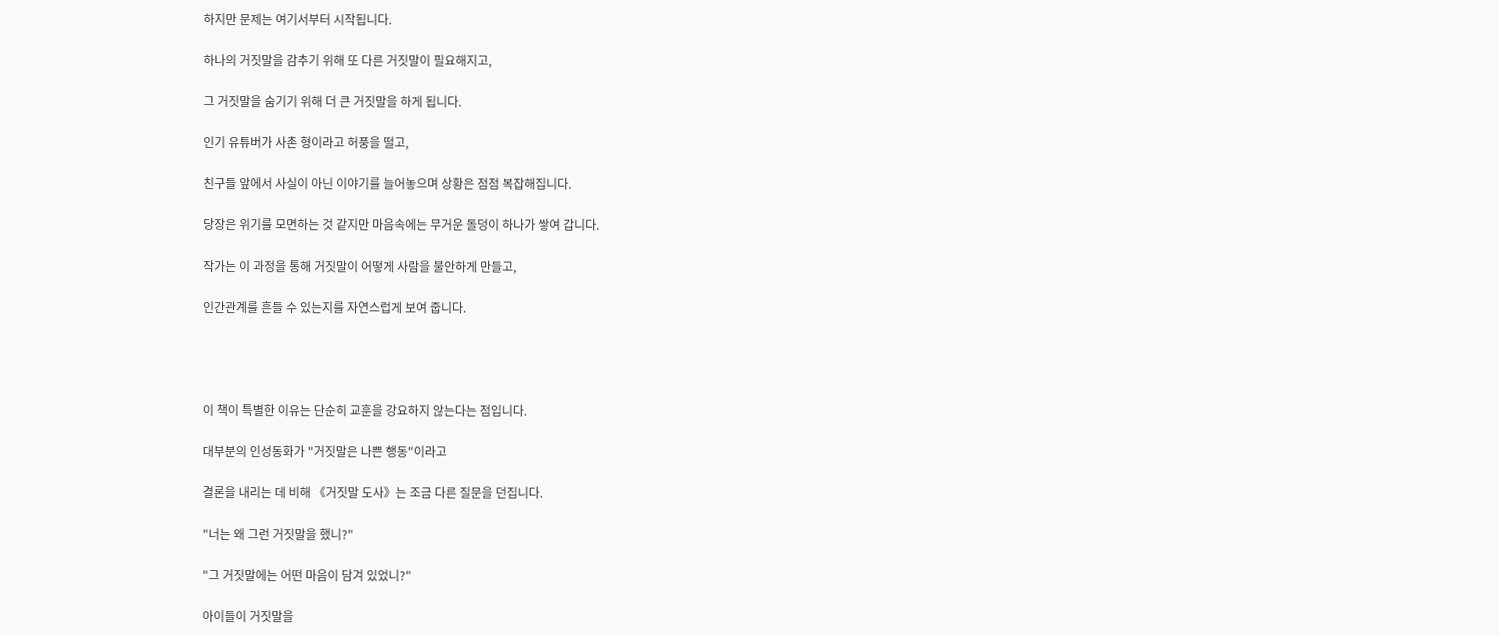하지만 문제는 여기서부터 시작됩니다.

하나의 거짓말을 감추기 위해 또 다른 거짓말이 필요해지고,

그 거짓말을 숨기기 위해 더 큰 거짓말을 하게 됩니다.

인기 유튜버가 사촌 형이라고 허풍을 떨고,

친구들 앞에서 사실이 아닌 이야기를 늘어놓으며 상황은 점점 복잡해집니다.

당장은 위기를 모면하는 것 같지만 마음속에는 무거운 돌덩이 하나가 쌓여 갑니다.

작가는 이 과정을 통해 거짓말이 어떻게 사람을 불안하게 만들고,

인간관계를 흔들 수 있는지를 자연스럽게 보여 줍니다.




이 책이 특별한 이유는 단순히 교훈을 강요하지 않는다는 점입니다.

대부분의 인성동화가 "거짓말은 나쁜 행동"이라고

결론을 내리는 데 비해 《거짓말 도사》는 조금 다른 질문을 던집니다.

"너는 왜 그런 거짓말을 했니?"

"그 거짓말에는 어떤 마음이 담겨 있었니?"

아이들이 거짓말을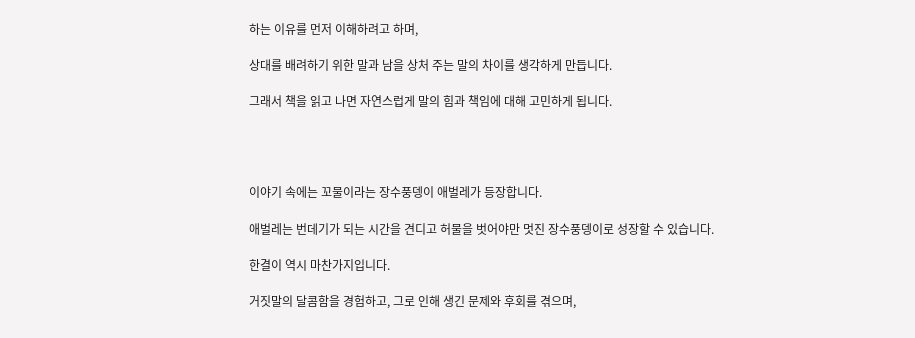하는 이유를 먼저 이해하려고 하며,

상대를 배려하기 위한 말과 남을 상처 주는 말의 차이를 생각하게 만듭니다.

그래서 책을 읽고 나면 자연스럽게 말의 힘과 책임에 대해 고민하게 됩니다.




이야기 속에는 꼬물이라는 장수풍뎅이 애벌레가 등장합니다.

애벌레는 번데기가 되는 시간을 견디고 허물을 벗어야만 멋진 장수풍뎅이로 성장할 수 있습니다.

한결이 역시 마찬가지입니다.

거짓말의 달콤함을 경험하고, 그로 인해 생긴 문제와 후회를 겪으며,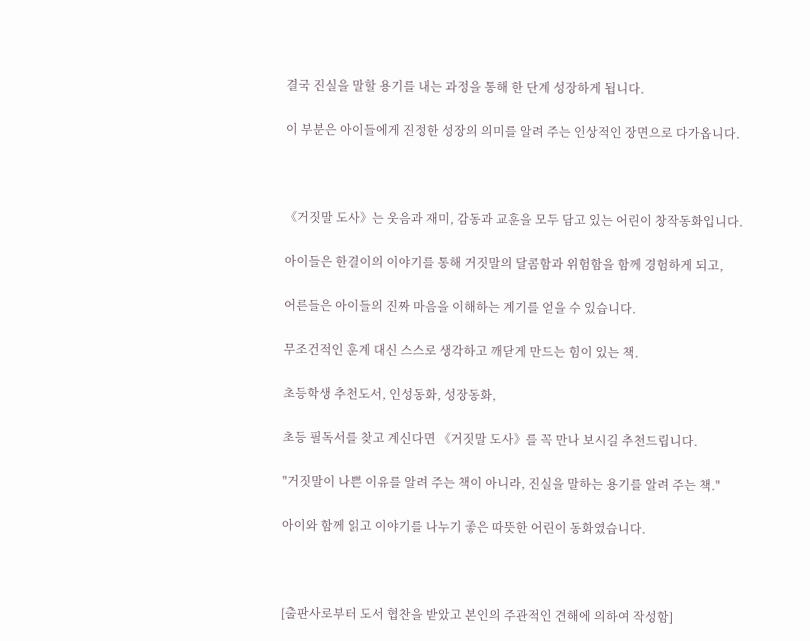결국 진실을 말할 용기를 내는 과정을 통해 한 단계 성장하게 됩니다.

이 부분은 아이들에게 진정한 성장의 의미를 알려 주는 인상적인 장면으로 다가옵니다.



《거짓말 도사》는 웃음과 재미, 감동과 교훈을 모두 담고 있는 어린이 창작동화입니다.

아이들은 한결이의 이야기를 통해 거짓말의 달콤함과 위험함을 함께 경험하게 되고,

어른들은 아이들의 진짜 마음을 이해하는 계기를 얻을 수 있습니다.

무조건적인 훈계 대신 스스로 생각하고 깨닫게 만드는 힘이 있는 책.

초등학생 추천도서, 인성동화, 성장동화,

초등 필독서를 찾고 계신다면 《거짓말 도사》를 꼭 만나 보시길 추천드립니다.

"거짓말이 나쁜 이유를 알려 주는 책이 아니라, 진실을 말하는 용기를 알려 주는 책."

아이와 함께 읽고 이야기를 나누기 좋은 따뜻한 어린이 동화였습니다.



[출판사로부터 도서 협찬을 받았고 본인의 주관적인 견해에 의하여 작성함]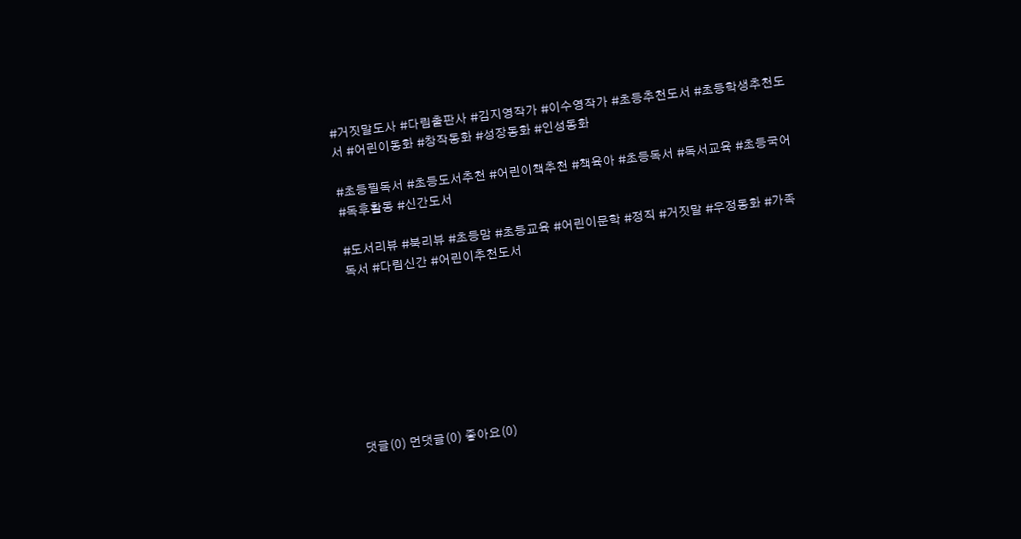#거짓말도사 #다림출판사 #김지영작가 #이수영작가 #초등추천도서 #초등학생추천도서 #어린이동화 #창작동화 #성장동화 #인성동화

#초등필독서 #초등도서추천 #어린이책추천 #책육아 #초등독서 #독서교육 #초등국어 #독후활동 #신간도서

#도서리뷰 #북리뷰 #초등맘 #초등교육 #어린이문학 #정직 #거짓말 #우정동화 #가족독서 #다림신간 #어린이추천도서








댓글(0) 먼댓글(0) 좋아요(0)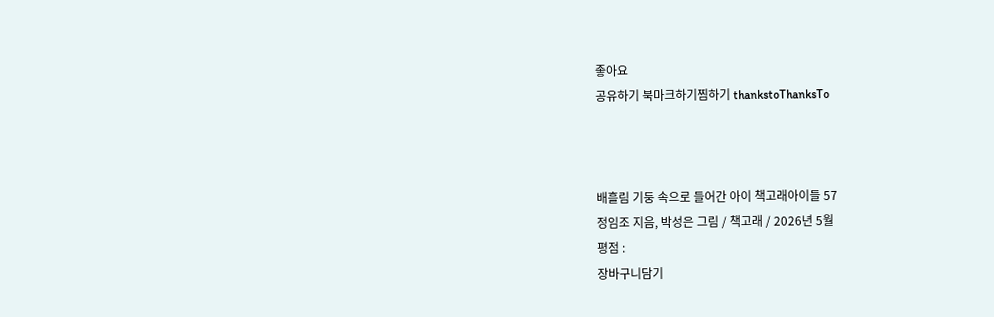좋아요
공유하기 북마크하기찜하기 thankstoThanksTo



배흘림 기둥 속으로 들어간 아이 책고래아이들 57
정임조 지음, 박성은 그림 / 책고래 / 2026년 5월
평점 :
장바구니담기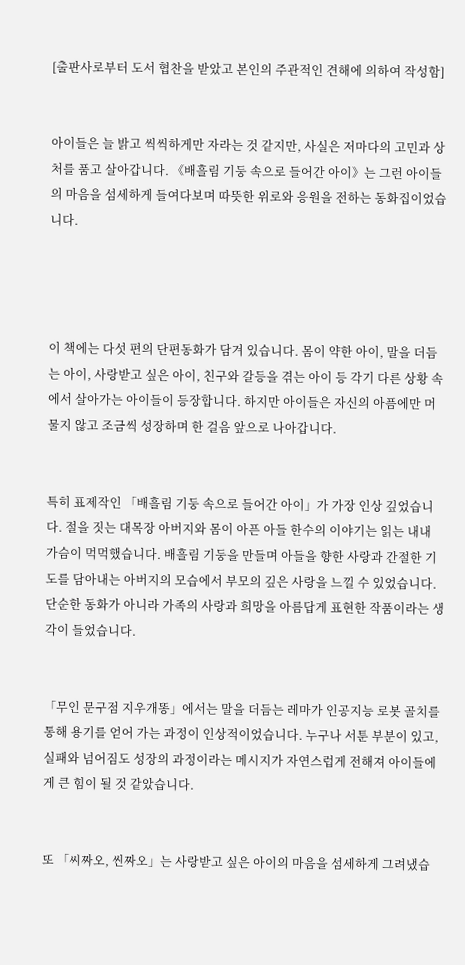[출판사로부터 도서 협찬을 받았고 본인의 주관적인 견해에 의하여 작성함]


아이들은 늘 밝고 씩씩하게만 자라는 것 같지만, 사실은 저마다의 고민과 상처를 품고 살아갑니다. 《배흘림 기둥 속으로 들어간 아이》는 그런 아이들의 마음을 섬세하게 들여다보며 따뜻한 위로와 응원을 전하는 동화집이었습니다.




이 책에는 다섯 편의 단편동화가 담겨 있습니다. 몸이 약한 아이, 말을 더듬는 아이, 사랑받고 싶은 아이, 친구와 갈등을 겪는 아이 등 각기 다른 상황 속에서 살아가는 아이들이 등장합니다. 하지만 아이들은 자신의 아픔에만 머물지 않고 조금씩 성장하며 한 걸음 앞으로 나아갑니다.


특히 표제작인 「배흘림 기둥 속으로 들어간 아이」가 가장 인상 깊었습니다. 절을 짓는 대목장 아버지와 몸이 아픈 아들 한수의 이야기는 읽는 내내 가슴이 먹먹했습니다. 배흘림 기둥을 만들며 아들을 향한 사랑과 간절한 기도를 담아내는 아버지의 모습에서 부모의 깊은 사랑을 느낄 수 있었습니다. 단순한 동화가 아니라 가족의 사랑과 희망을 아름답게 표현한 작품이라는 생각이 들었습니다.


「무인 문구점 지우개똥」에서는 말을 더듬는 레마가 인공지능 로봇 골치를 통해 용기를 얻어 가는 과정이 인상적이었습니다. 누구나 서툰 부분이 있고, 실패와 넘어짐도 성장의 과정이라는 메시지가 자연스럽게 전해져 아이들에게 큰 힘이 될 것 같았습니다.


또 「씨짜오, 씬짜오」는 사랑받고 싶은 아이의 마음을 섬세하게 그려냈습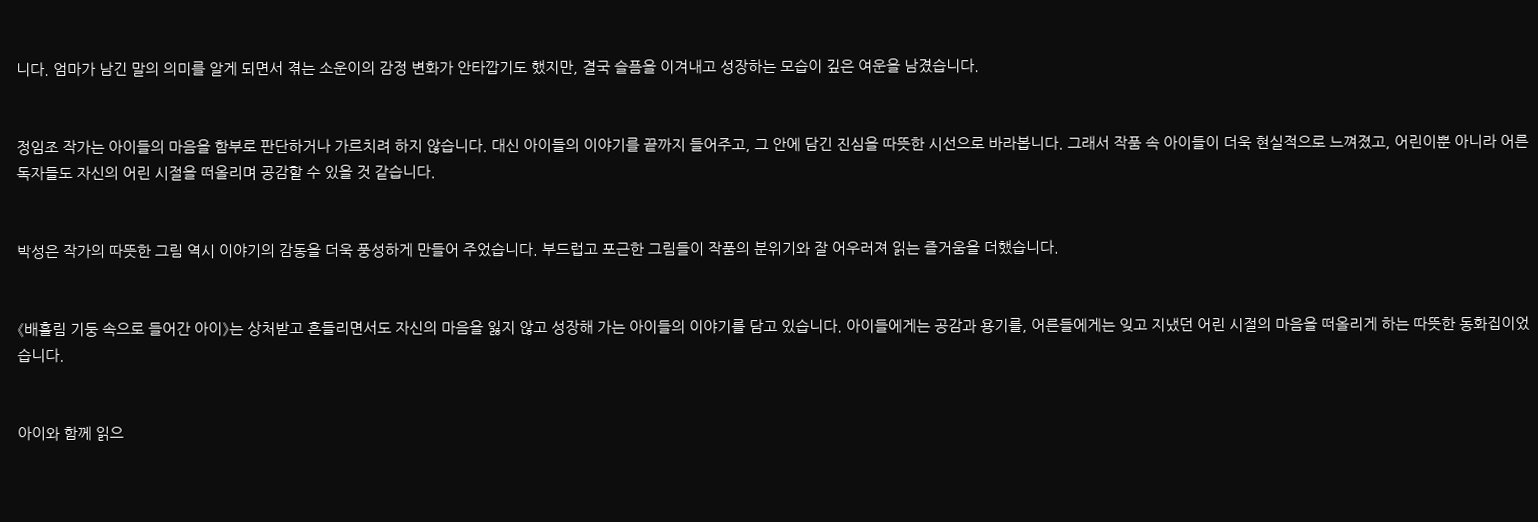니다. 엄마가 남긴 말의 의미를 알게 되면서 겪는 소운이의 감정 변화가 안타깝기도 했지만, 결국 슬픔을 이겨내고 성장하는 모습이 깊은 여운을 남겼습니다.


정임조 작가는 아이들의 마음을 함부로 판단하거나 가르치려 하지 않습니다. 대신 아이들의 이야기를 끝까지 들어주고, 그 안에 담긴 진심을 따뜻한 시선으로 바라봅니다. 그래서 작품 속 아이들이 더욱 현실적으로 느껴졌고, 어린이뿐 아니라 어른 독자들도 자신의 어린 시절을 떠올리며 공감할 수 있을 것 같습니다.


박성은 작가의 따뜻한 그림 역시 이야기의 감동을 더욱 풍성하게 만들어 주었습니다. 부드럽고 포근한 그림들이 작품의 분위기와 잘 어우러져 읽는 즐거움을 더했습니다.


《배흘림 기둥 속으로 들어간 아이》는 상처받고 흔들리면서도 자신의 마음을 잃지 않고 성장해 가는 아이들의 이야기를 담고 있습니다. 아이들에게는 공감과 용기를, 어른들에게는 잊고 지냈던 어린 시절의 마음을 떠올리게 하는 따뜻한 동화집이었습니다.


아이와 함께 읽으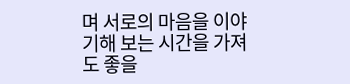며 서로의 마음을 이야기해 보는 시간을 가져도 좋을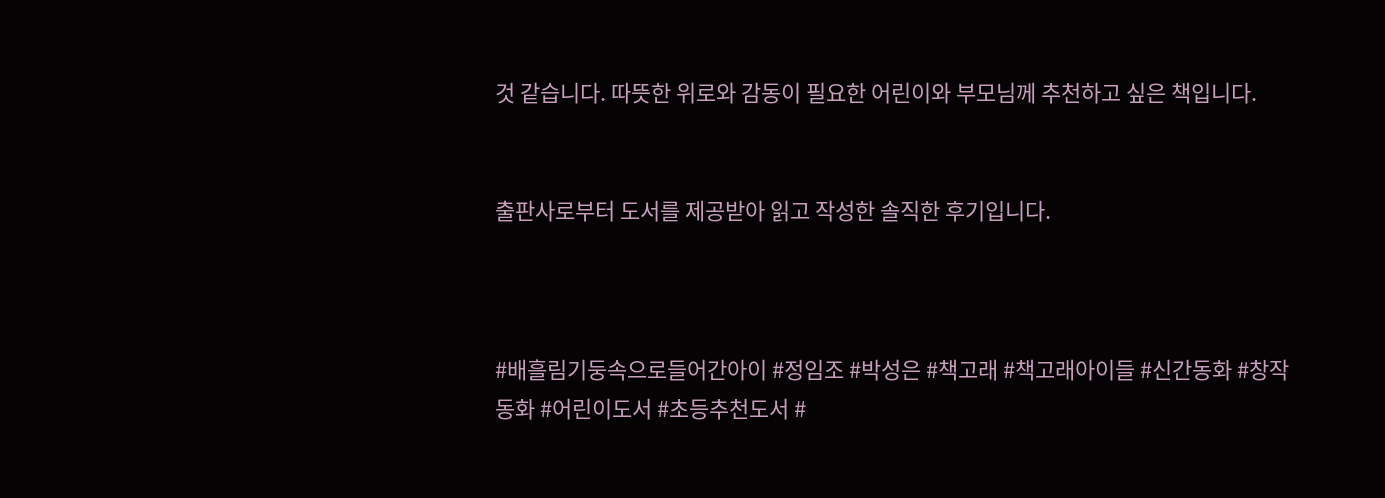것 같습니다. 따뜻한 위로와 감동이 필요한 어린이와 부모님께 추천하고 싶은 책입니다.


출판사로부터 도서를 제공받아 읽고 작성한 솔직한 후기입니다.



#배흘림기둥속으로들어간아이 #정임조 #박성은 #책고래 #책고래아이들 #신간동화 #창작동화 #어린이도서 #초등추천도서 #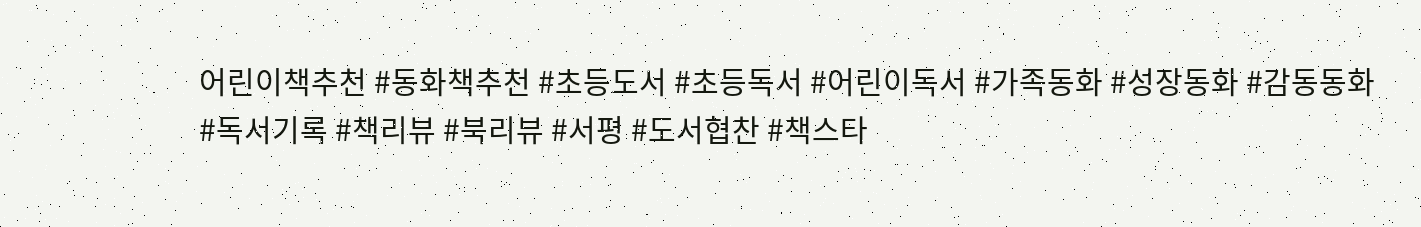어린이책추천 #동화책추천 #초등도서 #초등독서 #어린이독서 #가족동화 #성장동화 #감동동화 #독서기록 #책리뷰 #북리뷰 #서평 #도서협찬 #책스타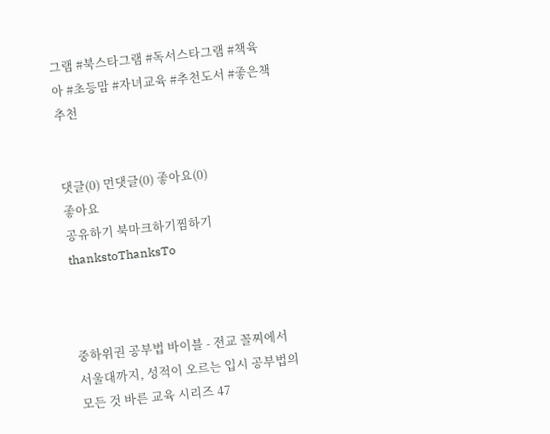그램 #북스타그램 #독서스타그램 #책육아 #초등맘 #자녀교육 #추천도서 #좋은책추천


댓글(0) 먼댓글(0) 좋아요(0)
좋아요
공유하기 북마크하기찜하기 thankstoThanksTo



중하위권 공부법 바이블 - 전교 꼴찌에서 서울대까지, 성적이 오르는 입시 공부법의 모든 것 바른 교육 시리즈 47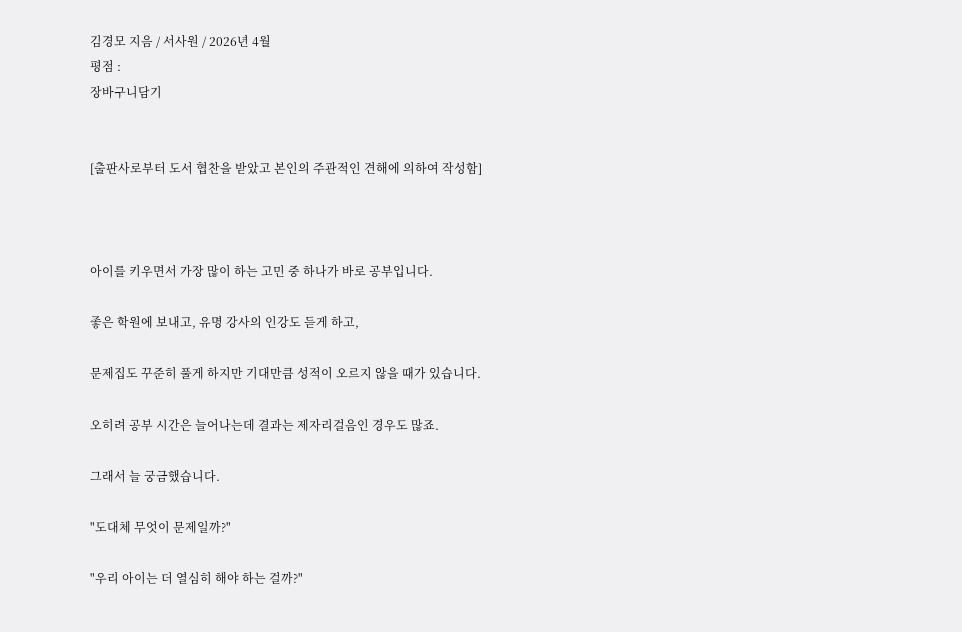김경모 지음 / 서사원 / 2026년 4월
평점 :
장바구니담기


[출판사로부터 도서 협찬을 받았고 본인의 주관적인 견해에 의하여 작성함]



아이를 키우면서 가장 많이 하는 고민 중 하나가 바로 공부입니다.

좋은 학원에 보내고, 유명 강사의 인강도 듣게 하고,

문제집도 꾸준히 풀게 하지만 기대만큼 성적이 오르지 않을 때가 있습니다.

오히려 공부 시간은 늘어나는데 결과는 제자리걸음인 경우도 많죠.

그래서 늘 궁금했습니다.

"도대체 무엇이 문제일까?"

"우리 아이는 더 열심히 해야 하는 걸까?"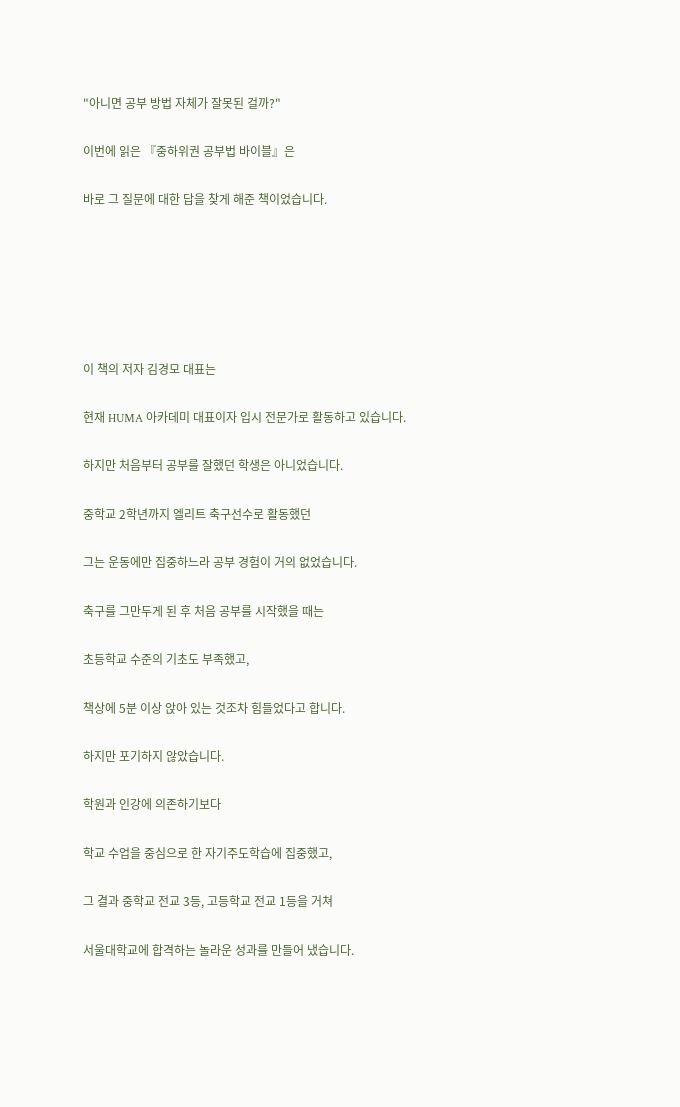"아니면 공부 방법 자체가 잘못된 걸까?"

이번에 읽은 『중하위권 공부법 바이블』은

바로 그 질문에 대한 답을 찾게 해준 책이었습니다.






이 책의 저자 김경모 대표는

현재 HUMA 아카데미 대표이자 입시 전문가로 활동하고 있습니다.

하지만 처음부터 공부를 잘했던 학생은 아니었습니다.

중학교 2학년까지 엘리트 축구선수로 활동했던

그는 운동에만 집중하느라 공부 경험이 거의 없었습니다.

축구를 그만두게 된 후 처음 공부를 시작했을 때는

초등학교 수준의 기초도 부족했고,

책상에 5분 이상 앉아 있는 것조차 힘들었다고 합니다.

하지만 포기하지 않았습니다.

학원과 인강에 의존하기보다

학교 수업을 중심으로 한 자기주도학습에 집중했고,

그 결과 중학교 전교 3등, 고등학교 전교 1등을 거쳐

서울대학교에 합격하는 놀라운 성과를 만들어 냈습니다.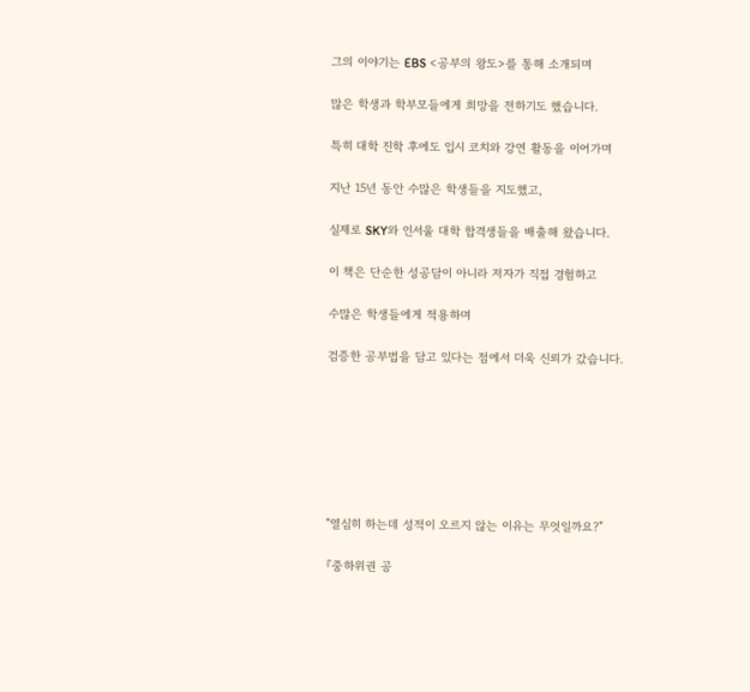그의 이야기는 EBS <공부의 왕도>를 통해 소개되며

많은 학생과 학부모들에게 희망을 전하기도 했습니다.

특히 대학 진학 후에도 입시 코치와 강연 활동을 이어가며

지난 15년 동안 수많은 학생들을 지도했고,

실제로 SKY와 인서울 대학 합격생들을 배출해 왔습니다.

이 책은 단순한 성공담이 아니라 저자가 직접 경험하고

수많은 학생들에게 적용하며

검증한 공부법을 담고 있다는 점에서 더욱 신뢰가 갔습니다.







"열심히 하는데 성적이 오르지 않는 이유는 무엇일까요?"

『중하위권 공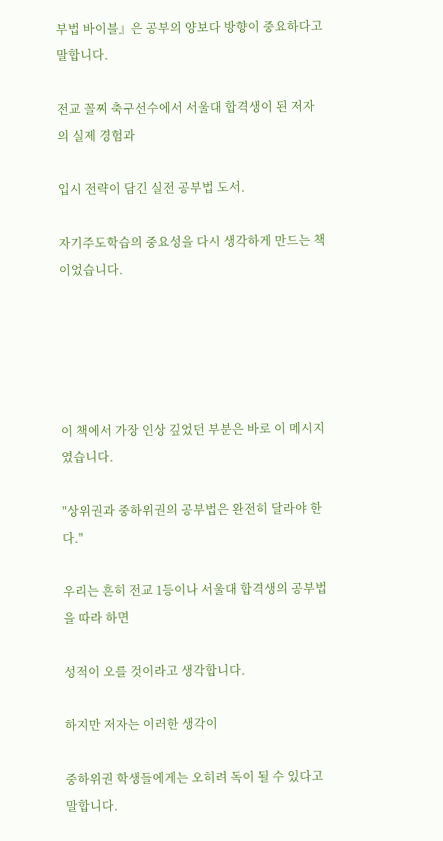부법 바이블』은 공부의 양보다 방향이 중요하다고 말합니다.

전교 꼴찌 축구선수에서 서울대 합격생이 된 저자의 실제 경험과

입시 전략이 담긴 실전 공부법 도서.

자기주도학습의 중요성을 다시 생각하게 만드는 책이었습니다.





이 책에서 가장 인상 깊었던 부분은 바로 이 메시지였습니다.

"상위권과 중하위권의 공부법은 완전히 달라야 한다."

우리는 흔히 전교 1등이나 서울대 합격생의 공부법을 따라 하면

성적이 오를 것이라고 생각합니다.

하지만 저자는 이러한 생각이

중하위권 학생들에게는 오히려 독이 될 수 있다고 말합니다.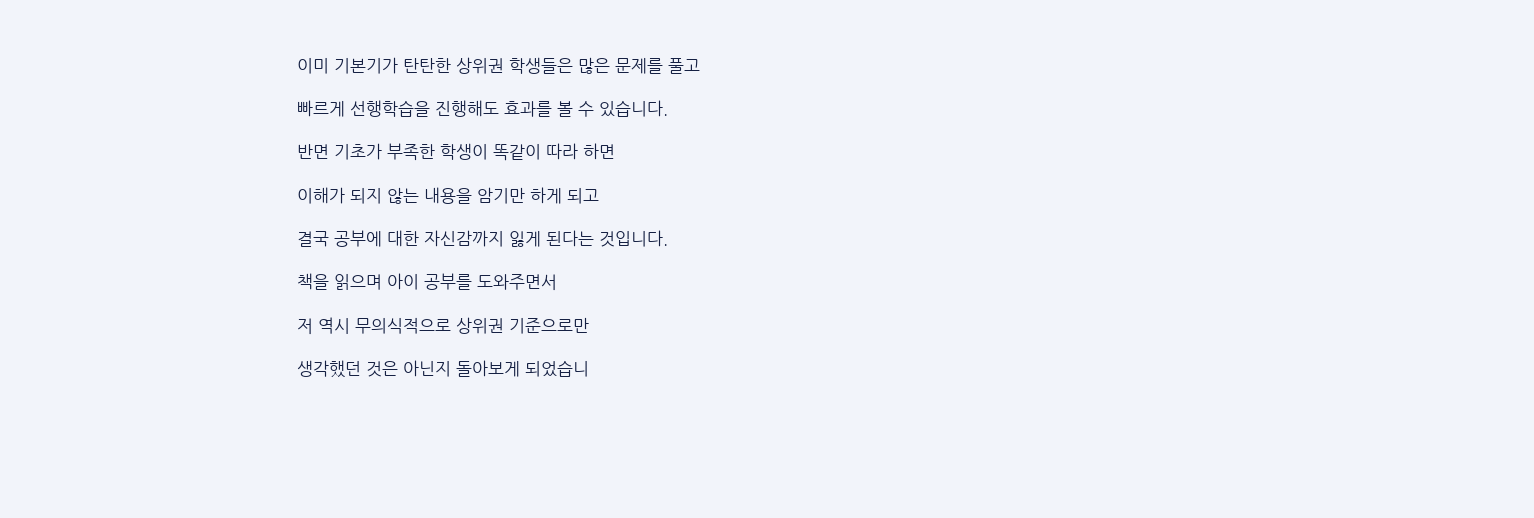이미 기본기가 탄탄한 상위권 학생들은 많은 문제를 풀고

빠르게 선행학습을 진행해도 효과를 볼 수 있습니다.

반면 기초가 부족한 학생이 똑같이 따라 하면

이해가 되지 않는 내용을 암기만 하게 되고

결국 공부에 대한 자신감까지 잃게 된다는 것입니다.

책을 읽으며 아이 공부를 도와주면서

저 역시 무의식적으로 상위권 기준으로만

생각했던 것은 아닌지 돌아보게 되었습니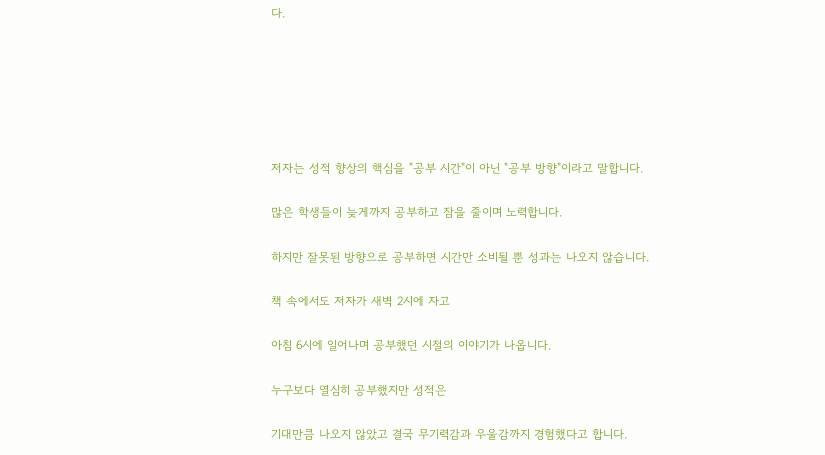다.






저자는 성적 향상의 핵심을 "공부 시간"이 아닌 "공부 방향"이라고 말합니다.

많은 학생들이 늦게까지 공부하고 잠을 줄이며 노력합니다.

하지만 잘못된 방향으로 공부하면 시간만 소비될 뿐 성과는 나오지 않습니다.

책 속에서도 저자가 새벽 2시에 자고

아침 6시에 일어나며 공부했던 시절의 이야기가 나옵니다.

누구보다 열심히 공부했지만 성적은

기대만큼 나오지 않았고 결국 무기력감과 우울감까지 경험했다고 합니다.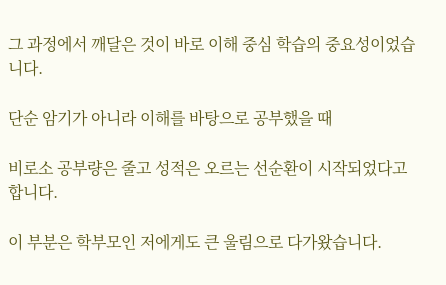그 과정에서 깨달은 것이 바로 이해 중심 학습의 중요성이었습니다.

단순 암기가 아니라 이해를 바탕으로 공부했을 때

비로소 공부량은 줄고 성적은 오르는 선순환이 시작되었다고 합니다.

이 부분은 학부모인 저에게도 큰 울림으로 다가왔습니다.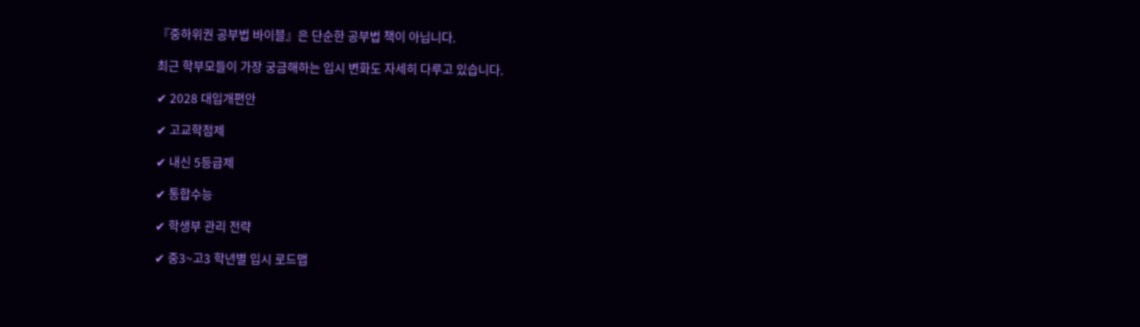『중하위권 공부법 바이블』은 단순한 공부법 책이 아닙니다.

최근 학부모들이 가장 궁금해하는 입시 변화도 자세히 다루고 있습니다.

✔ 2028 대입개편안

✔ 고교학점제

✔ 내신 5등급제

✔ 통합수능

✔ 학생부 관리 전략

✔ 중3~고3 학년별 입시 로드맵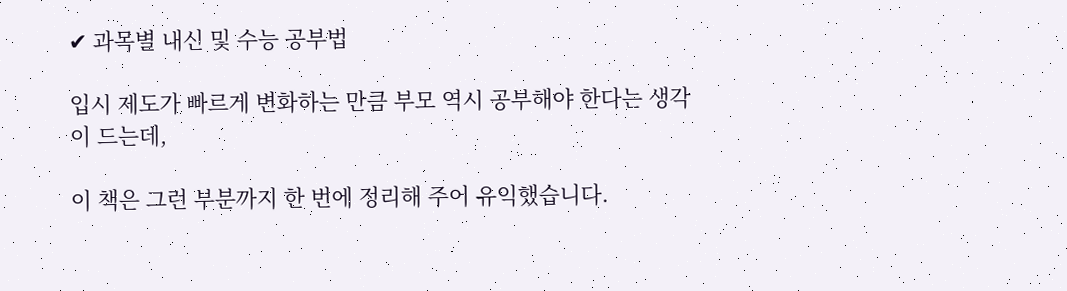✔ 과목별 내신 및 수능 공부법

입시 제도가 빠르게 변화하는 만큼 부모 역시 공부해야 한다는 생각이 드는데,

이 책은 그런 부분까지 한 번에 정리해 주어 유익했습니다.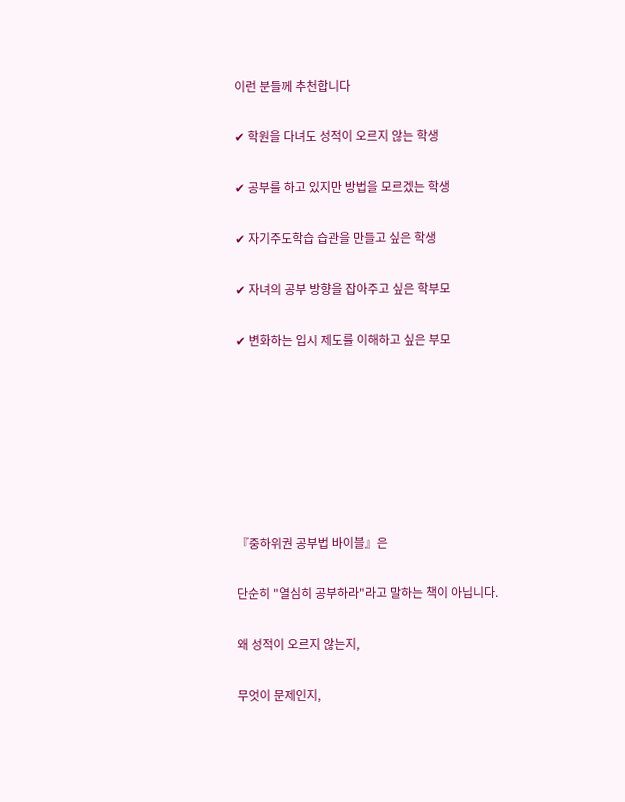이런 분들께 추천합니다

✔ 학원을 다녀도 성적이 오르지 않는 학생

✔ 공부를 하고 있지만 방법을 모르겠는 학생

✔ 자기주도학습 습관을 만들고 싶은 학생

✔ 자녀의 공부 방향을 잡아주고 싶은 학부모

✔ 변화하는 입시 제도를 이해하고 싶은 부모







『중하위권 공부법 바이블』은

단순히 "열심히 공부하라"라고 말하는 책이 아닙니다.

왜 성적이 오르지 않는지,

무엇이 문제인지,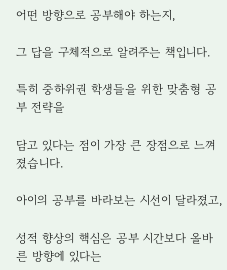어떤 방향으로 공부해야 하는지,

그 답을 구체적으로 알려주는 책입니다.

특히 중하위권 학생들을 위한 맞춤형 공부 전략을

담고 있다는 점이 가장 큰 장점으로 느껴졌습니다.

아이의 공부를 바라보는 시선이 달라졌고,

성적 향상의 핵심은 공부 시간보다 올바른 방향에 있다는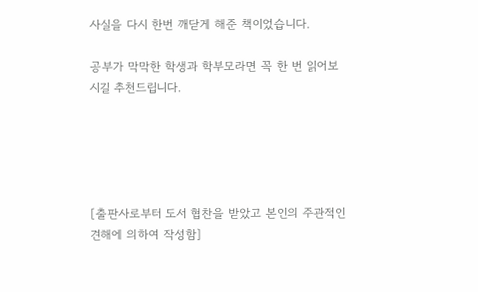사실을 다시 한번 깨닫게 해준 책이었습니다.

공부가 막막한 학생과 학부모라면 꼭 한 번 읽어보시길 추천드립니다.





[출판사로부터 도서 협찬을 받았고 본인의 주관적인 견해에 의하여 작성함]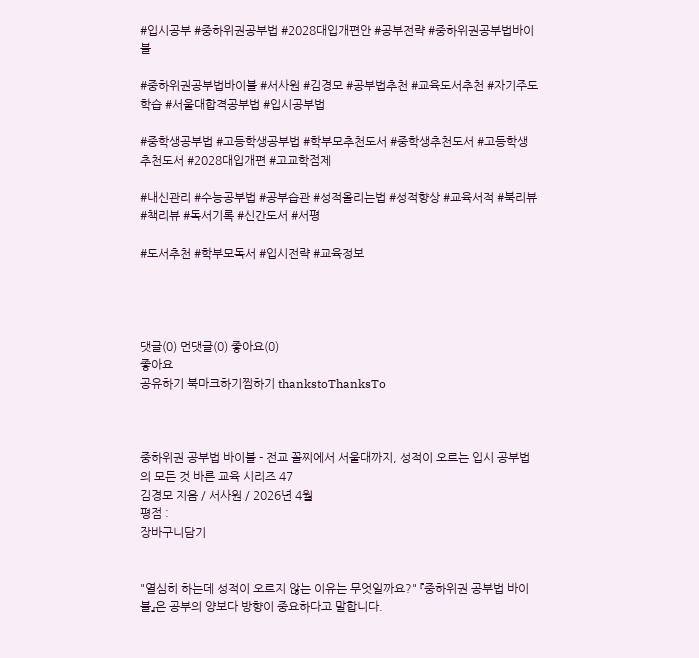#입시공부 #중하위권공부법 #2028대입개편안 #공부전략 #중하위권공부법바이블

#중하위권공부법바이블 #서사원 #김경모 #공부법추천 #교육도서추천 #자기주도학습 #서울대합격공부법 #입시공부법

#중학생공부법 #고등학생공부법 #학부모추천도서 #중학생추천도서 #고등학생추천도서 #2028대입개편 #고교학점제

#내신관리 #수능공부법 #공부습관 #성적올리는법 #성적향상 #교육서적 #북리뷰 #책리뷰 #독서기록 #신간도서 #서평

#도서추천 #학부모독서 #입시전략 #교육정보




댓글(0) 먼댓글(0) 좋아요(0)
좋아요
공유하기 북마크하기찜하기 thankstoThanksTo



중하위권 공부법 바이블 - 전교 꼴찌에서 서울대까지, 성적이 오르는 입시 공부법의 모든 것 바른 교육 시리즈 47
김경모 지음 / 서사원 / 2026년 4월
평점 :
장바구니담기


"열심히 하는데 성적이 오르지 않는 이유는 무엇일까요?" 『중하위권 공부법 바이블』은 공부의 양보다 방향이 중요하다고 말합니다.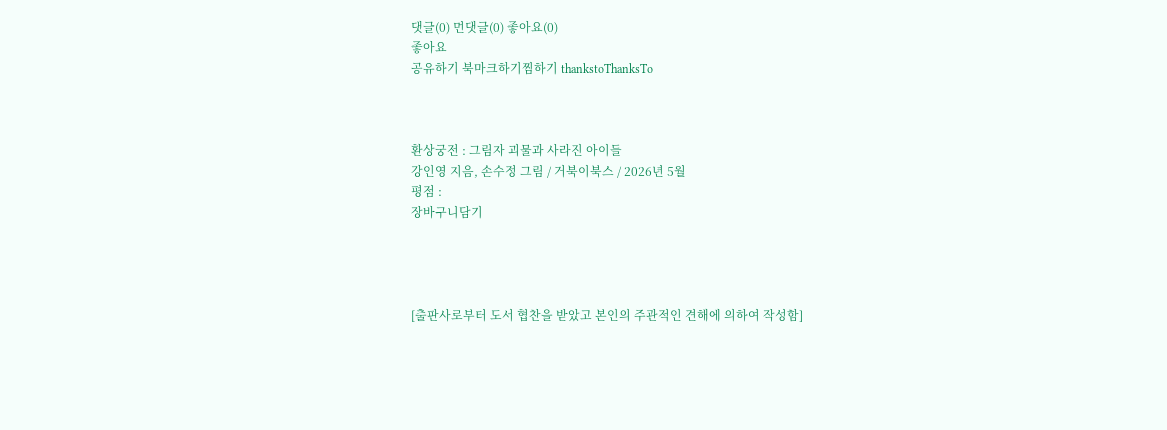댓글(0) 먼댓글(0) 좋아요(0)
좋아요
공유하기 북마크하기찜하기 thankstoThanksTo



환상궁전 : 그림자 괴물과 사라진 아이들
강인영 지음, 손수정 그림 / 거북이북스 / 2026년 5월
평점 :
장바구니담기




[출판사로부터 도서 협찬을 받았고 본인의 주관적인 견해에 의하여 작성함]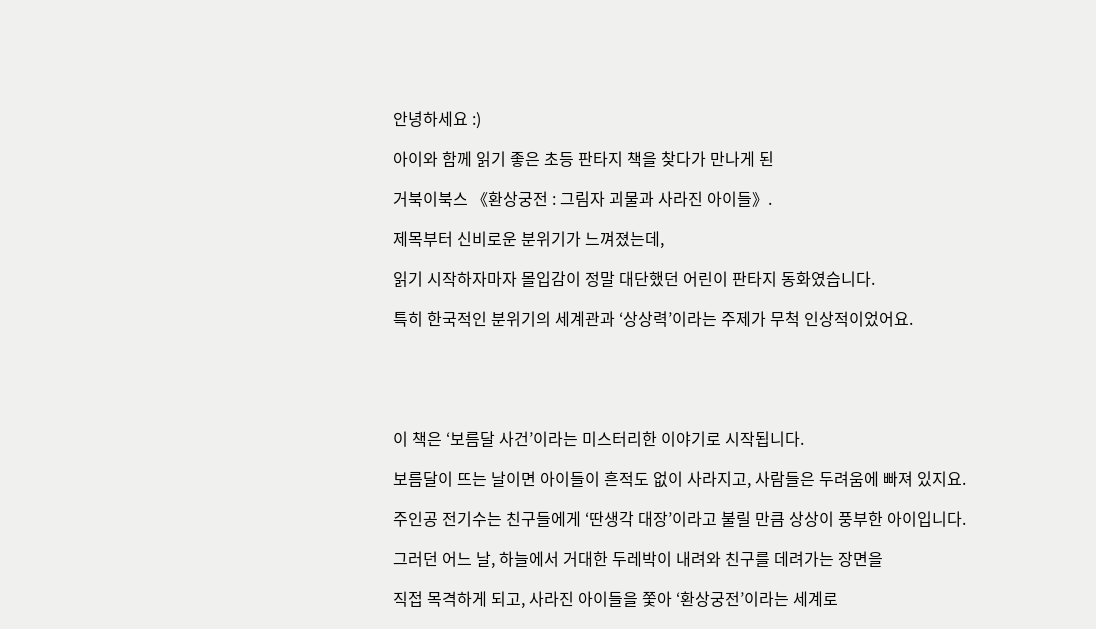안녕하세요 :)

아이와 함께 읽기 좋은 초등 판타지 책을 찾다가 만나게 된

거북이북스 《환상궁전 : 그림자 괴물과 사라진 아이들》.

제목부터 신비로운 분위기가 느껴졌는데,

읽기 시작하자마자 몰입감이 정말 대단했던 어린이 판타지 동화였습니다.

특히 한국적인 분위기의 세계관과 ‘상상력’이라는 주제가 무척 인상적이었어요.





이 책은 ‘보름달 사건’이라는 미스터리한 이야기로 시작됩니다.

보름달이 뜨는 날이면 아이들이 흔적도 없이 사라지고, 사람들은 두려움에 빠져 있지요.

주인공 전기수는 친구들에게 ‘딴생각 대장’이라고 불릴 만큼 상상이 풍부한 아이입니다.

그러던 어느 날, 하늘에서 거대한 두레박이 내려와 친구를 데려가는 장면을

직접 목격하게 되고, 사라진 아이들을 쫓아 ‘환상궁전’이라는 세계로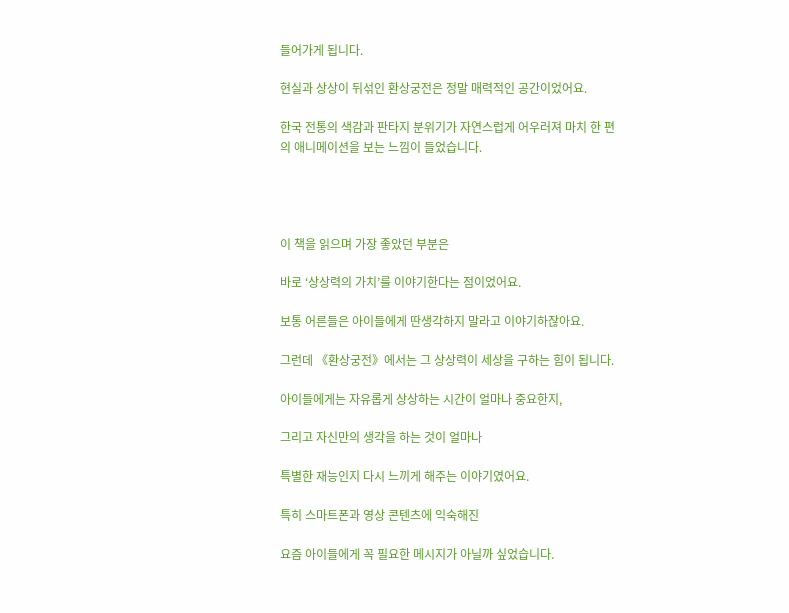들어가게 됩니다.

현실과 상상이 뒤섞인 환상궁전은 정말 매력적인 공간이었어요.

한국 전통의 색감과 판타지 분위기가 자연스럽게 어우러져 마치 한 편의 애니메이션을 보는 느낌이 들었습니다.




이 책을 읽으며 가장 좋았던 부분은

바로 ‘상상력의 가치’를 이야기한다는 점이었어요.

보통 어른들은 아이들에게 딴생각하지 말라고 이야기하잖아요.

그런데 《환상궁전》에서는 그 상상력이 세상을 구하는 힘이 됩니다.

아이들에게는 자유롭게 상상하는 시간이 얼마나 중요한지,

그리고 자신만의 생각을 하는 것이 얼마나

특별한 재능인지 다시 느끼게 해주는 이야기였어요.

특히 스마트폰과 영상 콘텐츠에 익숙해진

요즘 아이들에게 꼭 필요한 메시지가 아닐까 싶었습니다.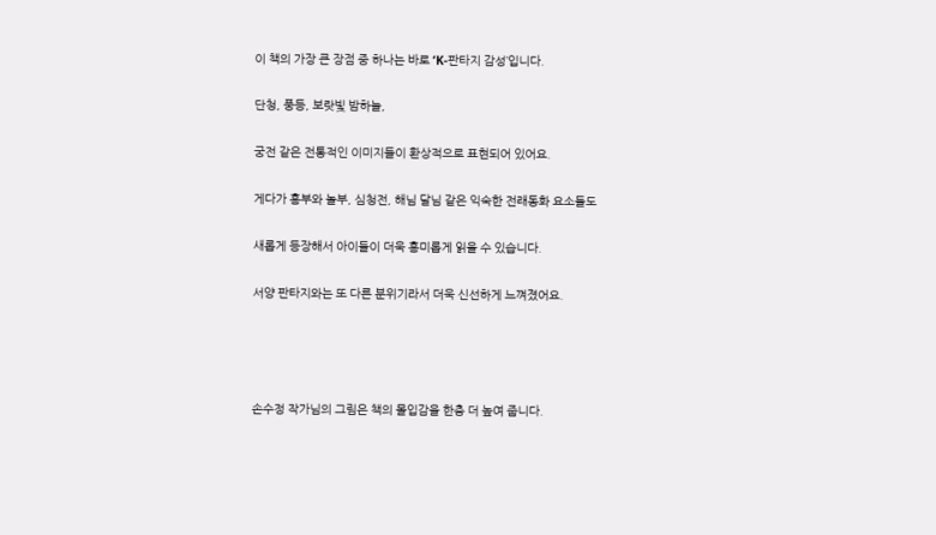이 책의 가장 큰 장점 중 하나는 바로 ‘K-판타지 감성’입니다.

단청, 풍등, 보랏빛 밤하늘,

궁전 같은 전통적인 이미지들이 환상적으로 표현되어 있어요.

게다가 흥부와 놀부, 심청전, 해님 달님 같은 익숙한 전래동화 요소들도

새롭게 등장해서 아이들이 더욱 흥미롭게 읽을 수 있습니다.

서양 판타지와는 또 다른 분위기라서 더욱 신선하게 느껴졌어요.




손수정 작가님의 그림은 책의 몰입감을 한층 더 높여 줍니다.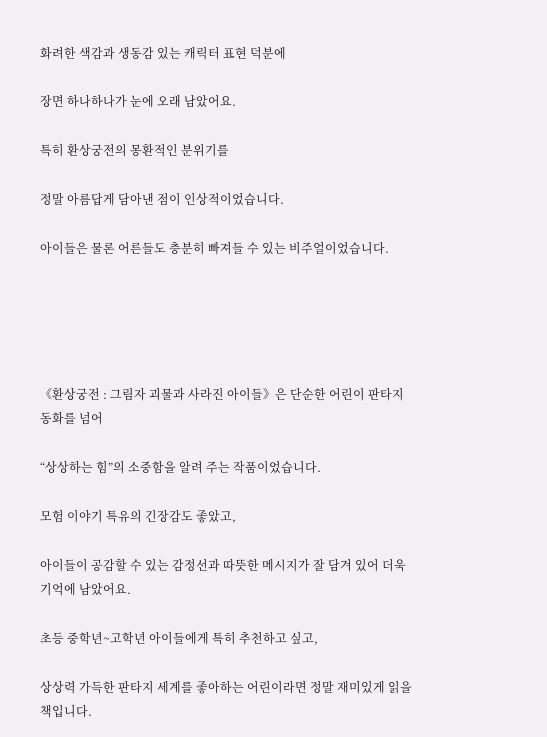화려한 색감과 생동감 있는 캐릭터 표현 덕분에

장면 하나하나가 눈에 오래 남았어요.

특히 환상궁전의 몽환적인 분위기를

정말 아름답게 담아낸 점이 인상적이었습니다.

아이들은 물론 어른들도 충분히 빠져들 수 있는 비주얼이었습니다.





《환상궁전 : 그림자 괴물과 사라진 아이들》은 단순한 어린이 판타지 동화를 넘어

“상상하는 힘”의 소중함을 알려 주는 작품이었습니다.

모험 이야기 특유의 긴장감도 좋았고,

아이들이 공감할 수 있는 감정선과 따뜻한 메시지가 잘 담겨 있어 더욱 기억에 남았어요.

초등 중학년~고학년 아이들에게 특히 추천하고 싶고,

상상력 가득한 판타지 세계를 좋아하는 어린이라면 정말 재미있게 읽을 책입니다.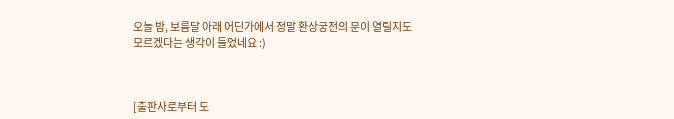오늘 밤, 보름달 아래 어딘가에서 정말 환상궁전의 문이 열릴지도 모르겠다는 생각이 들었네요 :)



[출판사로부터 도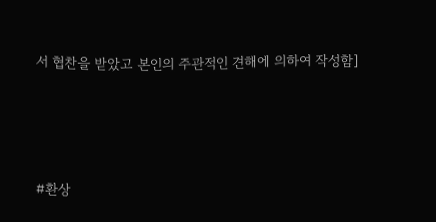서 협찬을 받았고 본인의 주관적인 견해에 의하여 작성함]





#환상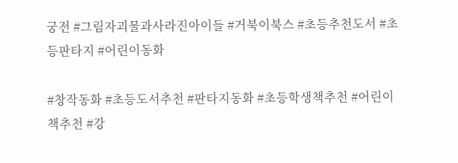궁전 #그림자괴물과사라진아이들 #거북이북스 #초등추천도서 #초등판타지 #어린이동화

#창작동화 #초등도서추천 #판타지동화 #초등학생책추천 #어린이책추천 #강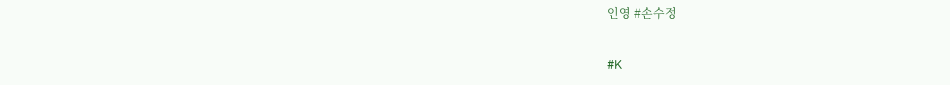인영 #손수정

#K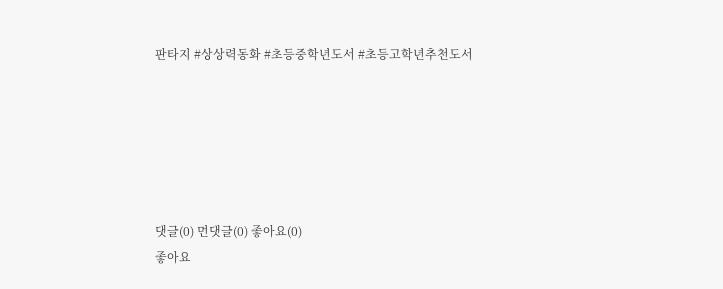판타지 #상상력동화 #초등중학년도서 #초등고학년추천도서






댓글(0) 먼댓글(0) 좋아요(0)
좋아요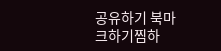공유하기 북마크하기찜하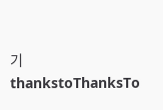기 thankstoThanksTo